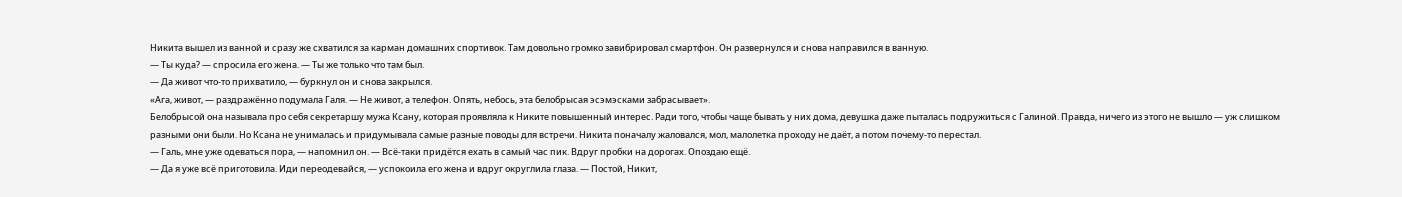Никита вышел из ванной и сразу же схватился за карман домашних спортивок. Там довольно громко завибрировал смартфон. Он развернулся и снова направился в ванную.
— Ты куда? — спросила его жена. — Ты же только что там был.
— Да живот что-то прихватило, — буркнул он и снова закрылся.
«Ага, живот, — раздражённо подумала Галя. — Не живот, а телефон. Опять, небось, эта белобрысая эсэмэсками забрасывает».
Белобрысой она называла про себя секретаршу мужа Ксану, которая проявляла к Никите повышенный интерес. Ради того, чтобы чаще бывать у них дома, девушка даже пыталась подружиться с Галиной. Правда, ничего из этого не вышло — уж слишком разными они были. Но Ксана не унималась и придумывала самые разные поводы для встречи. Никита поначалу жаловался, мол, малолетка проходу не даёт, а потом почему-то перестал.
— Галь, мне уже одеваться пора, — напомнил он. — Всё-таки придётся ехать в самый час пик. Вдруг пробки на дорогах. Опоздаю ещё.
— Да я уже всё приготовила. Иди переодевайся, — успокоила его жена и вдруг округлила глаза. — Постой, Никит,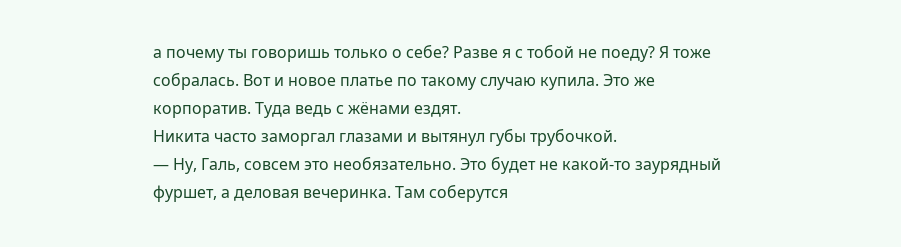а почему ты говоришь только о себе? Разве я с тобой не поеду? Я тоже собралась. Вот и новое платье по такому случаю купила. Это же корпоратив. Туда ведь с жёнами ездят.
Никита часто заморгал глазами и вытянул губы трубочкой.
— Ну, Галь, совсем это необязательно. Это будет не какой-то заурядный фуршет, а деловая вечеринка. Там соберутся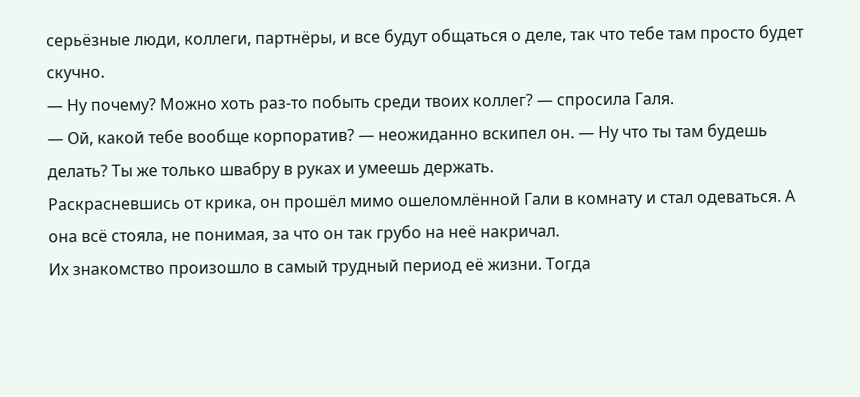серьёзные люди, коллеги, партнёры, и все будут общаться о деле, так что тебе там просто будет скучно.
— Ну почему? Можно хоть раз-то побыть среди твоих коллег? — спросила Галя.
— Ой, какой тебе вообще корпоратив? — неожиданно вскипел он. — Ну что ты там будешь делать? Ты же только швабру в руках и умеешь держать.
Раскрасневшись от крика, он прошёл мимо ошеломлённой Гали в комнату и стал одеваться. А она всё стояла, не понимая, за что он так грубо на неё накричал.
Их знакомство произошло в самый трудный период её жизни. Тогда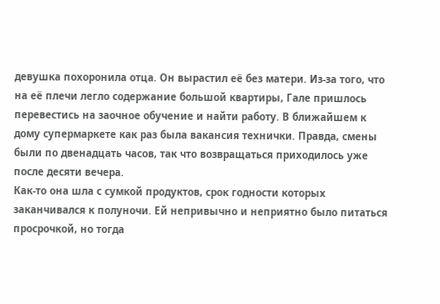девушка похоронила отца. Он вырастил её без матери. Из-за того, что на её плечи легло содержание большой квартиры, Гале пришлось перевестись на заочное обучение и найти работу. В ближайшем к дому супермаркете как раз была вакансия технички. Правда, смены были по двенадцать часов, так что возвращаться приходилось уже после десяти вечера.
Как-то она шла с сумкой продуктов, срок годности которых заканчивался к полуночи. Ей непривычно и неприятно было питаться просрочкой, но тогда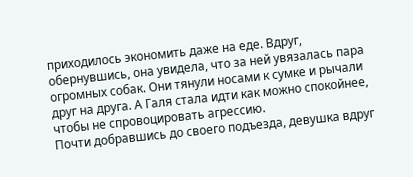приходилось экономить даже на еде. Вдруг, обернувшись, она увидела, что за ней увязалась пара огромных собак. Они тянули носами к сумке и рычали друг на друга. А Галя стала идти как можно спокойнее, чтобы не спровоцировать агрессию.
Почти добравшись до своего подъезда, девушка вдруг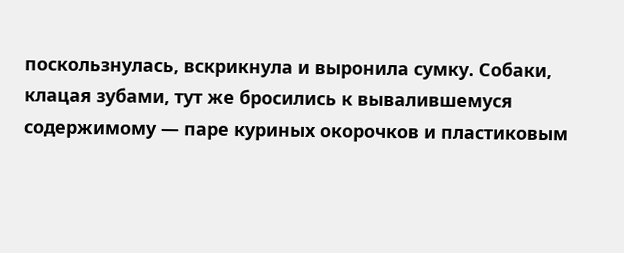поскользнулась, вскрикнула и выронила сумку. Собаки, клацая зубами, тут же бросились к вывалившемуся содержимому — паре куриных окорочков и пластиковым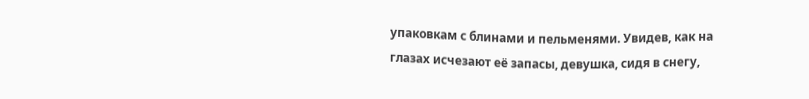упаковкам с блинами и пельменями. Увидев, как на глазах исчезают её запасы, девушка, сидя в снегу,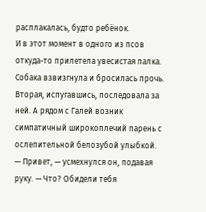расплакалась, будто ребёнок.
И в этот момент в одного из псов откуда-то прилетела увесистая палка. Собака взвизгнула и бросилась прочь. Вторая, испугавшись, последовала за ней. А рядом с Галей возник симпатичный широкоплечий парень с ослепительной белозубой улыбкой.
— Привет, — усмехнулся он, подавая руку. — Что? Обидели тебя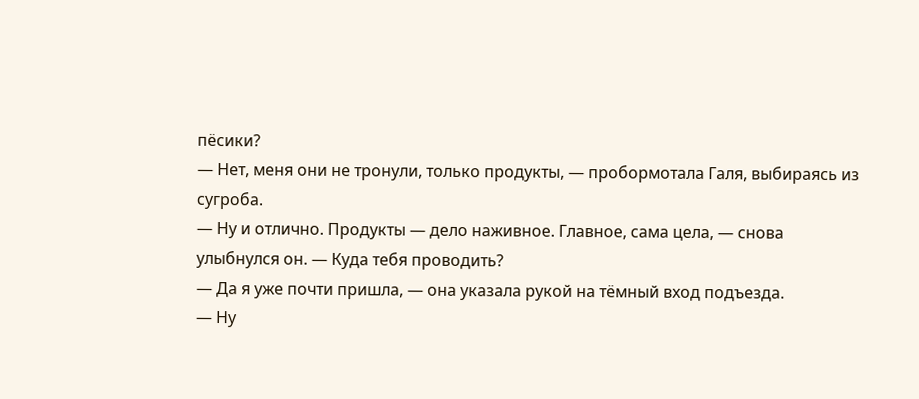пёсики?
— Нет, меня они не тронули, только продукты, — пробормотала Галя, выбираясь из сугроба.
— Ну и отлично. Продукты — дело наживное. Главное, сама цела, — снова улыбнулся он. — Куда тебя проводить?
— Да я уже почти пришла, — она указала рукой на тёмный вход подъезда.
— Ну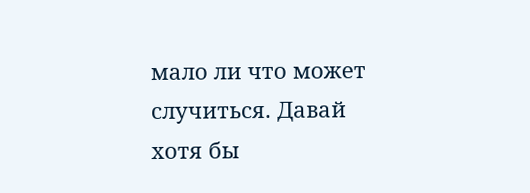мало ли что может случиться. Давай хотя бы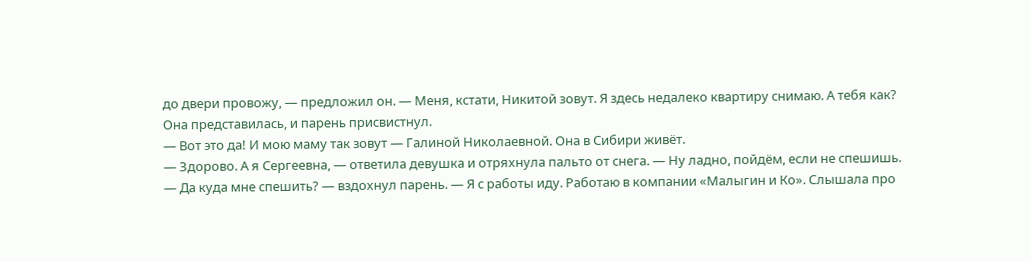до двери провожу, — предложил он. — Меня, кстати, Никитой зовут. Я здесь недалеко квартиру снимаю. А тебя как?
Она представилась, и парень присвистнул.
— Вот это да! И мою маму так зовут — Галиной Николаевной. Она в Сибири живёт.
— Здорово. А я Сергеевна, — ответила девушка и отряхнула пальто от снега. — Ну ладно, пойдём, если не спешишь.
— Да куда мне спешить? — вздохнул парень. — Я с работы иду. Работаю в компании «Малыгин и Ко». Слышала про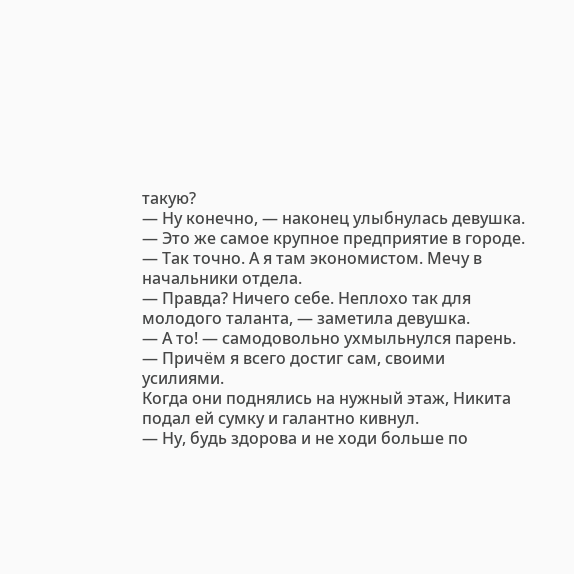такую?
— Ну конечно, — наконец улыбнулась девушка. — Это же самое крупное предприятие в городе.
— Так точно. А я там экономистом. Мечу в начальники отдела.
— Правда? Ничего себе. Неплохо так для молодого таланта, — заметила девушка.
— А то! — самодовольно ухмыльнулся парень. — Причём я всего достиг сам, своими усилиями.
Когда они поднялись на нужный этаж, Никита подал ей сумку и галантно кивнул.
— Ну, будь здорова и не ходи больше по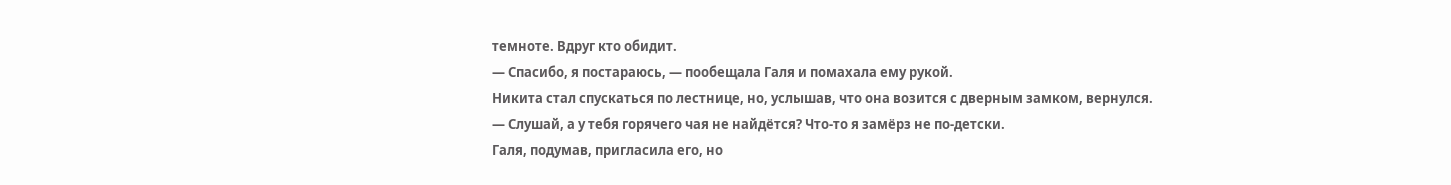темноте. Вдруг кто обидит.
— Спасибо, я постараюсь, — пообещала Галя и помахала ему рукой.
Никита стал спускаться по лестнице, но, услышав, что она возится с дверным замком, вернулся.
— Слушай, а у тебя горячего чая не найдётся? Что-то я замёрз не по-детски.
Галя, подумав, пригласила его, но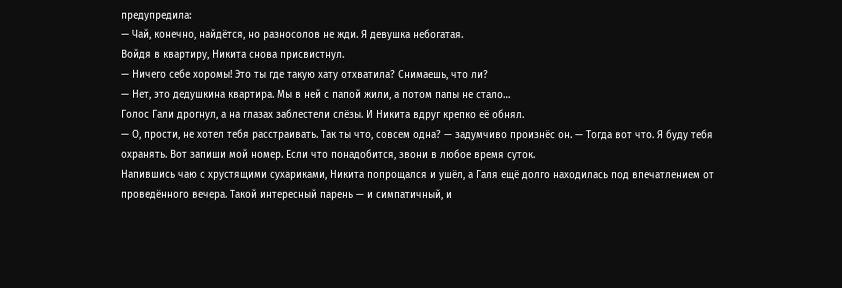предупредила:
— Чай, конечно, найдётся, но разносолов не жди. Я девушка небогатая.
Войдя в квартиру, Никита снова присвистнул.
— Ничего себе хоромы! Это ты где такую хату отхватила? Снимаешь, что ли?
— Нет, это дедушкина квартира. Мы в ней с папой жили, а потом папы не стало…
Голос Гали дрогнул, а на глазах заблестели слёзы. И Никита вдруг крепко её обнял.
— О, прости, не хотел тебя расстраивать. Так ты что, совсем одна? — задумчиво произнёс он. — Тогда вот что. Я буду тебя охранять. Вот запиши мой номер. Если что понадобится, звони в любое время суток.
Напившись чаю с хрустящими сухариками, Никита попрощался и ушёл, а Галя ещё долго находилась под впечатлением от проведённого вечера. Такой интересный парень — и симпатичный, и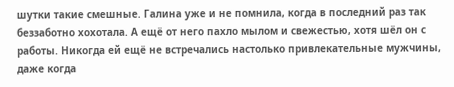шутки такие смешные. Галина уже и не помнила, когда в последний раз так беззаботно хохотала. А ещё от него пахло мылом и свежестью, хотя шёл он с работы. Никогда ей ещё не встречались настолько привлекательные мужчины, даже когда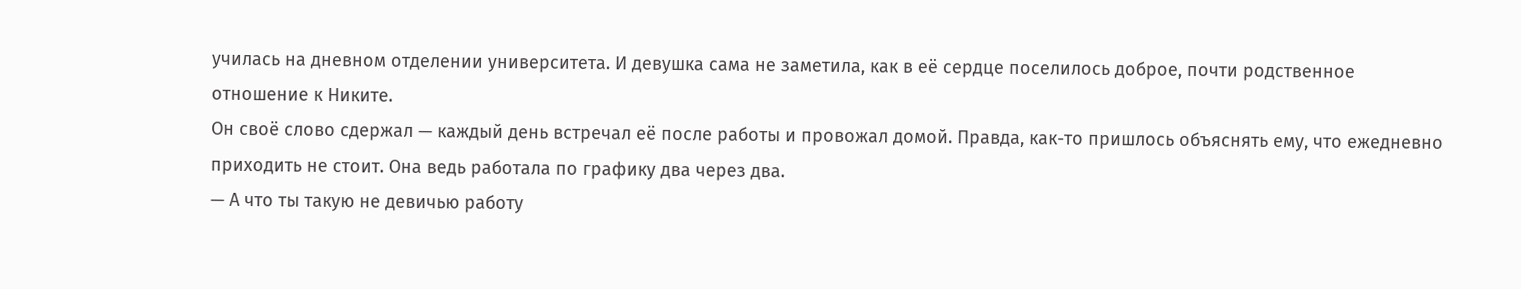училась на дневном отделении университета. И девушка сама не заметила, как в её сердце поселилось доброе, почти родственное отношение к Никите.
Он своё слово сдержал — каждый день встречал её после работы и провожал домой. Правда, как-то пришлось объяснять ему, что ежедневно приходить не стоит. Она ведь работала по графику два через два.
— А что ты такую не девичью работу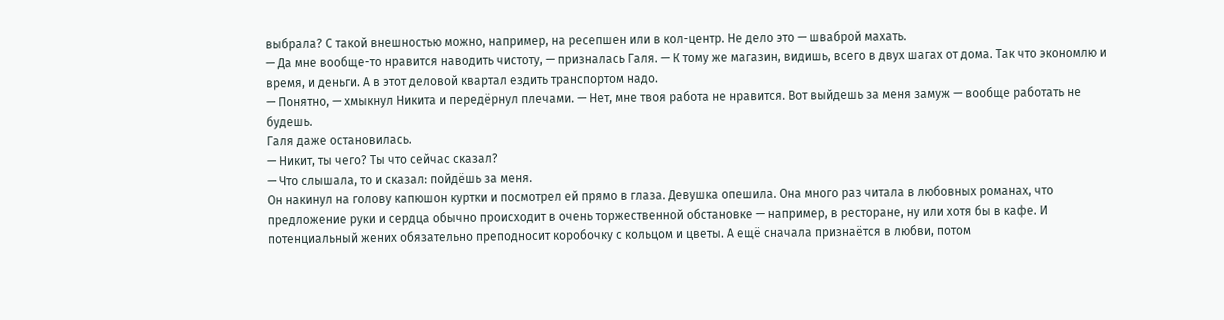выбрала? С такой внешностью можно, например, на ресепшен или в кол-центр. Не дело это — шваброй махать.
— Да мне вообще-то нравится наводить чистоту, — призналась Галя. — К тому же магазин, видишь, всего в двух шагах от дома. Так что экономлю и время, и деньги. А в этот деловой квартал ездить транспортом надо.
— Понятно, — хмыкнул Никита и передёрнул плечами. — Нет, мне твоя работа не нравится. Вот выйдешь за меня замуж — вообще работать не будешь.
Галя даже остановилась.
— Никит, ты чего? Ты что сейчас сказал?
— Что слышала, то и сказал: пойдёшь за меня.
Он накинул на голову капюшон куртки и посмотрел ей прямо в глаза. Девушка опешила. Она много раз читала в любовных романах, что предложение руки и сердца обычно происходит в очень торжественной обстановке — например, в ресторане, ну или хотя бы в кафе. И потенциальный жених обязательно преподносит коробочку с кольцом и цветы. А ещё сначала признаётся в любви, потом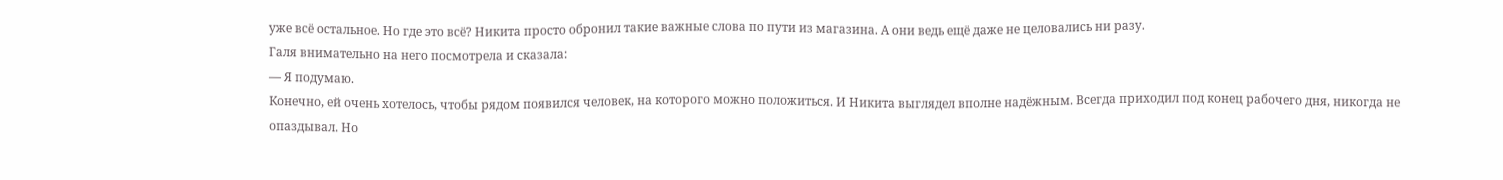уже всё остальное. Но где это всё? Никита просто обронил такие важные слова по пути из магазина. А они ведь ещё даже не целовались ни разу.
Галя внимательно на него посмотрела и сказала:
— Я подумаю.
Конечно, ей очень хотелось, чтобы рядом появился человек, на которого можно положиться. И Никита выглядел вполне надёжным. Всегда приходил под конец рабочего дня, никогда не опаздывал. Но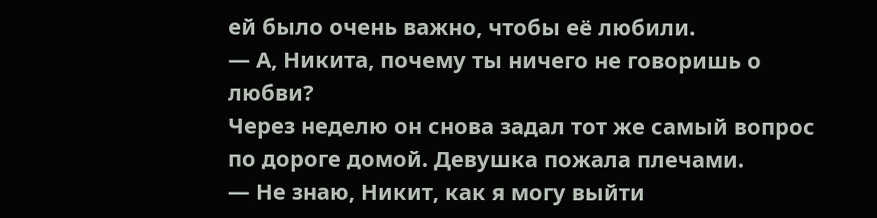ей было очень важно, чтобы её любили.
— А, Никита, почему ты ничего не говоришь о любви?
Через неделю он снова задал тот же самый вопрос по дороге домой. Девушка пожала плечами.
— Не знаю, Никит, как я могу выйти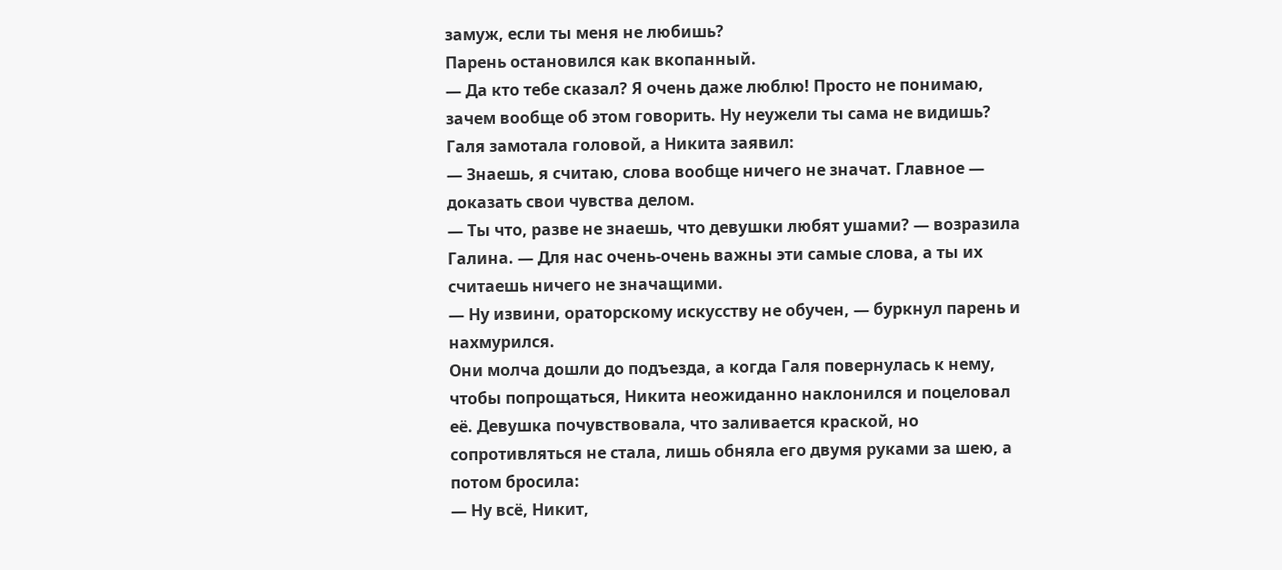замуж, если ты меня не любишь?
Парень остановился как вкопанный.
— Да кто тебе сказал? Я очень даже люблю! Просто не понимаю, зачем вообще об этом говорить. Ну неужели ты сама не видишь?
Галя замотала головой, а Никита заявил:
— Знаешь, я считаю, слова вообще ничего не значат. Главное — доказать свои чувства делом.
— Ты что, разве не знаешь, что девушки любят ушами? — возразила Галина. — Для нас очень-очень важны эти самые слова, а ты их считаешь ничего не значащими.
— Ну извини, ораторскому искусству не обучен, — буркнул парень и нахмурился.
Они молча дошли до подъезда, а когда Галя повернулась к нему, чтобы попрощаться, Никита неожиданно наклонился и поцеловал её. Девушка почувствовала, что заливается краской, но сопротивляться не стала, лишь обняла его двумя руками за шею, а потом бросила:
— Ну всё, Никит,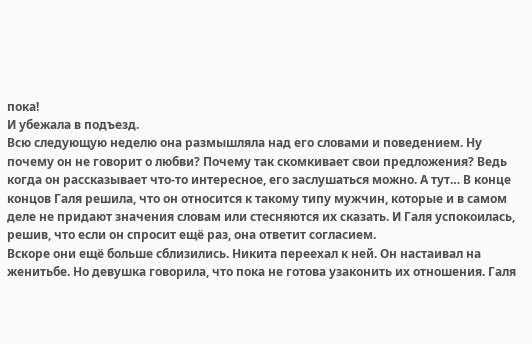пока!
И убежала в подъезд.
Всю следующую неделю она размышляла над его словами и поведением. Ну почему он не говорит о любви? Почему так скомкивает свои предложения? Ведь когда он рассказывает что-то интересное, его заслушаться можно. А тут… В конце концов Галя решила, что он относится к такому типу мужчин, которые и в самом деле не придают значения словам или стесняются их сказать. И Галя успокоилась, решив, что если он спросит ещё раз, она ответит согласием.
Вскоре они ещё больше сблизились. Никита переехал к ней. Он настаивал на женитьбе. Но девушка говорила, что пока не готова узаконить их отношения. Галя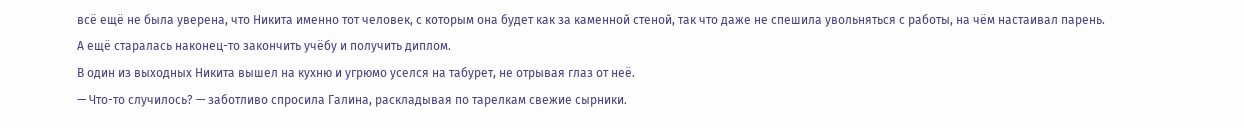всё ещё не была уверена, что Никита именно тот человек, с которым она будет как за каменной стеной, так что даже не спешила увольняться с работы, на чём настаивал парень. А ещё старалась наконец-то закончить учёбу и получить диплом.
В один из выходных Никита вышел на кухню и угрюмо уселся на табурет, не отрывая глаз от неё.
— Что-то случилось? — заботливо спросила Галина, раскладывая по тарелкам свежие сырники.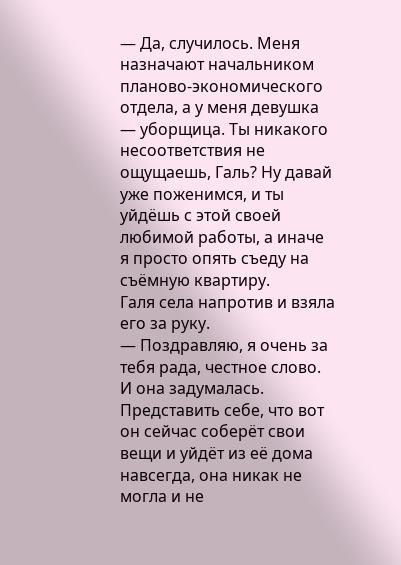— Да, случилось. Меня назначают начальником планово-экономического отдела, а у меня девушка — уборщица. Ты никакого несоответствия не ощущаешь, Галь? Ну давай уже поженимся, и ты уйдёшь с этой своей любимой работы, а иначе я просто опять съеду на съёмную квартиру.
Галя села напротив и взяла его за руку.
— Поздравляю, я очень за тебя рада, честное слово.
И она задумалась. Представить себе, что вот он сейчас соберёт свои вещи и уйдёт из её дома навсегда, она никак не могла и не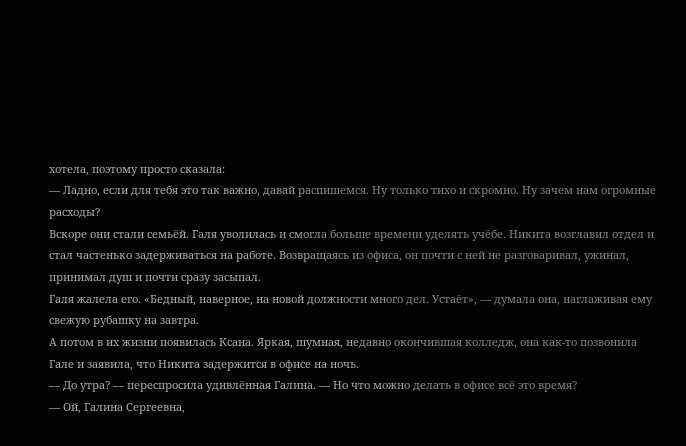хотела, поэтому просто сказала:
— Ладно, если для тебя это так важно, давай распишемся. Ну только тихо и скромно. Ну зачем нам огромные расходы?
Вскоре они стали семьёй. Галя уволилась и смогла больше времени уделять учёбе. Никита возглавил отдел и стал частенько задерживаться на работе. Возвращаясь из офиса, он почти с ней не разговаривал, ужинал, принимал душ и почти сразу засыпал.
Галя жалела его. «Бедный, наверное, на новой должности много дел. Устаёт», — думала она, наглаживая ему свежую рубашку на завтра.
А потом в их жизни появилась Ксана. Яркая, шумная, недавно окончившая колледж, она как-то позвонила Гале и заявила, что Никита задержится в офисе на ночь.
— До утра? — переспросила удивлённая Галина. — Но что можно делать в офисе всё это время?
— Ой, Галина Сергеевна,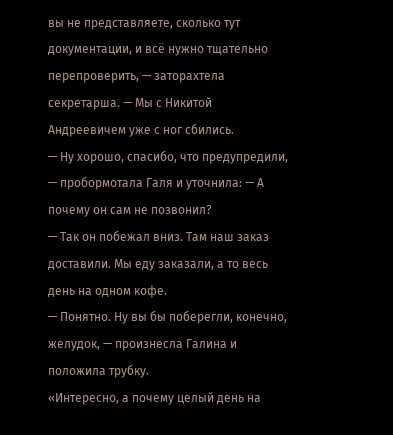вы не представляете, сколько тут документации, и всё нужно тщательно перепроверить, — заторахтела секретарша. — Мы с Никитой Андреевичем уже с ног сбились.
— Ну хорошо, спасибо, что предупредили, — пробормотала Галя и уточнила: — А почему он сам не позвонил?
— Так он побежал вниз. Там наш заказ доставили. Мы еду заказали, а то весь день на одном кофе.
— Понятно. Ну вы бы поберегли, конечно, желудок, — произнесла Галина и положила трубку.
«Интересно, а почему целый день на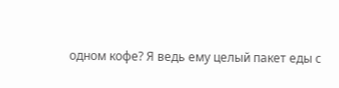одном кофе? Я ведь ему целый пакет еды с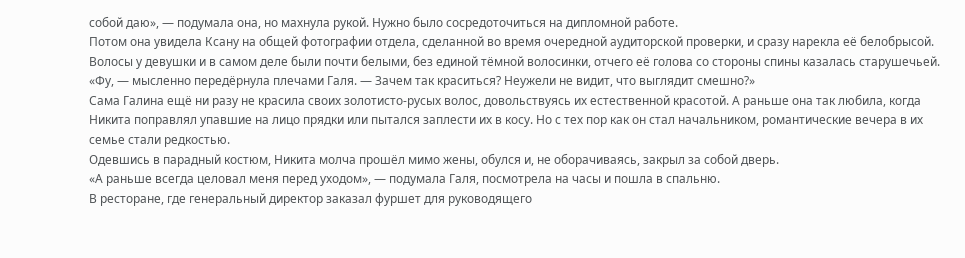собой даю», — подумала она, но махнула рукой. Нужно было сосредоточиться на дипломной работе.
Потом она увидела Ксану на общей фотографии отдела, сделанной во время очередной аудиторской проверки, и сразу нарекла её белобрысой. Волосы у девушки и в самом деле были почти белыми, без единой тёмной волосинки, отчего её голова со стороны спины казалась старушечьей.
«Фу, — мысленно передёрнула плечами Галя. — Зачем так краситься? Неужели не видит, что выглядит смешно?»
Сама Галина ещё ни разу не красила своих золотисто-русых волос, довольствуясь их естественной красотой. А раньше она так любила, когда Никита поправлял упавшие на лицо прядки или пытался заплести их в косу. Но с тех пор как он стал начальником, романтические вечера в их семье стали редкостью.
Одевшись в парадный костюм, Никита молча прошёл мимо жены, обулся и, не оборачиваясь, закрыл за собой дверь.
«А раньше всегда целовал меня перед уходом», — подумала Галя, посмотрела на часы и пошла в спальню.
В ресторане, где генеральный директор заказал фуршет для руководящего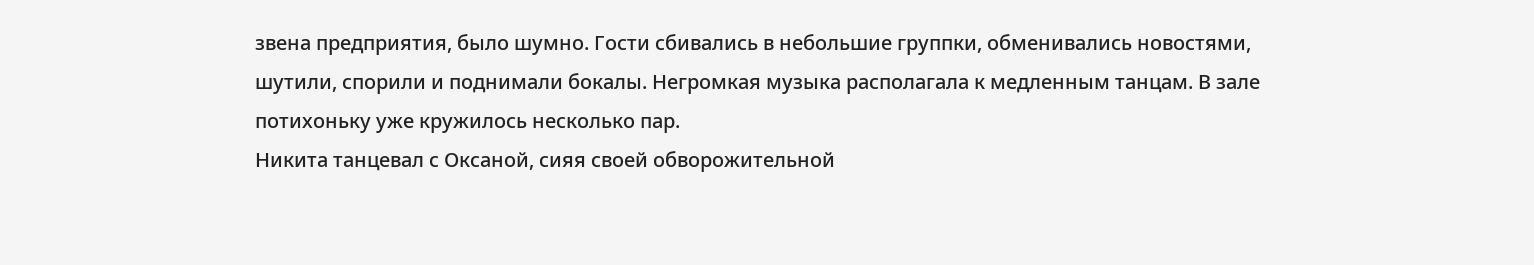звена предприятия, было шумно. Гости сбивались в небольшие группки, обменивались новостями, шутили, спорили и поднимали бокалы. Негромкая музыка располагала к медленным танцам. В зале потихоньку уже кружилось несколько пар.
Никита танцевал с Оксаной, сияя своей обворожительной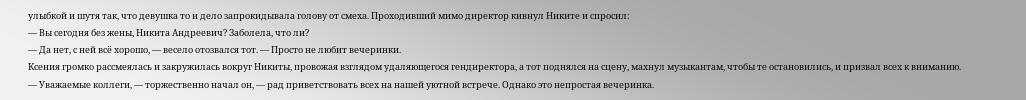улыбкой и шутя так, что девушка то и дело запрокидывала голову от смеха. Проходивший мимо директор кивнул Никите и спросил:
— Вы сегодня без жены, Никита Андреевич? Заболела, что ли?
— Да нет, с ней всё хорошо, — весело отозвался тот. — Просто не любит вечеринки.
Ксения громко рассмеялась и закружилась вокруг Никиты, провожая взглядом удаляющегося гендиректора, а тот поднялся на сцену, махнул музыкантам, чтобы те остановились, и призвал всех к вниманию.
— Уважаемые коллеги, — торжественно начал он, — рад приветствовать всех на нашей уютной встрече. Однако это непростая вечеринка.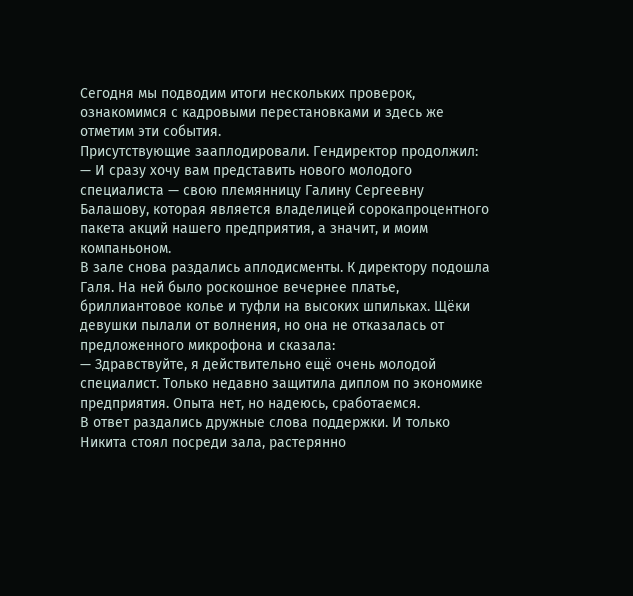Сегодня мы подводим итоги нескольких проверок, ознакомимся с кадровыми перестановками и здесь же отметим эти события.
Присутствующие зааплодировали. Гендиректор продолжил:
— И сразу хочу вам представить нового молодого специалиста — свою племянницу Галину Сергеевну Балашову, которая является владелицей сорокапроцентного пакета акций нашего предприятия, а значит, и моим компаньоном.
В зале снова раздались аплодисменты. К директору подошла Галя. На ней было роскошное вечернее платье, бриллиантовое колье и туфли на высоких шпильках. Щёки девушки пылали от волнения, но она не отказалась от предложенного микрофона и сказала:
— Здравствуйте, я действительно ещё очень молодой специалист. Только недавно защитила диплом по экономике предприятия. Опыта нет, но надеюсь, сработаемся.
В ответ раздались дружные слова поддержки. И только Никита стоял посреди зала, растерянно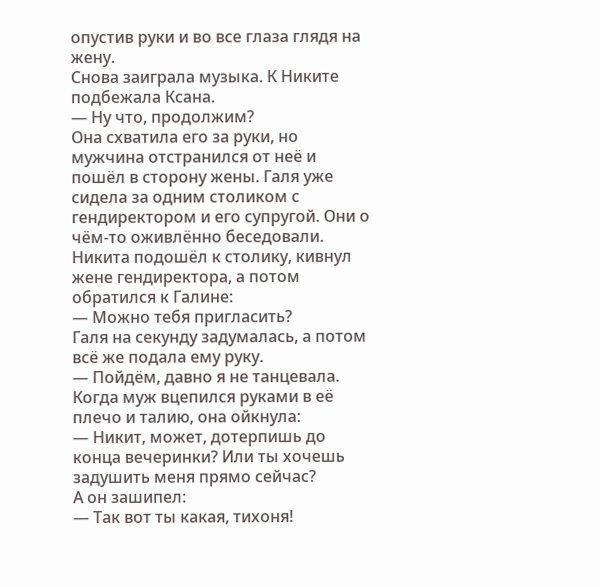опустив руки и во все глаза глядя на жену.
Снова заиграла музыка. К Никите подбежала Ксана.
— Ну что, продолжим?
Она схватила его за руки, но мужчина отстранился от неё и пошёл в сторону жены. Галя уже сидела за одним столиком с гендиректором и его супругой. Они о чём-то оживлённо беседовали. Никита подошёл к столику, кивнул жене гендиректора, а потом обратился к Галине:
— Можно тебя пригласить?
Галя на секунду задумалась, а потом всё же подала ему руку.
— Пойдём, давно я не танцевала.
Когда муж вцепился руками в её плечо и талию, она ойкнула:
— Никит, может, дотерпишь до конца вечеринки? Или ты хочешь задушить меня прямо сейчас?
А он зашипел:
— Так вот ты какая, тихоня!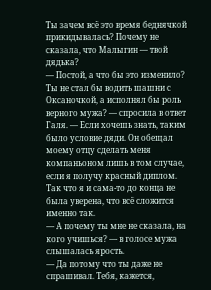Ты зачем всё это время беднячкой прикидывалась? Почему не сказала, что Малыгин — твой дядька?
— Постой, а что бы это изменило? Ты не стал бы водить шашни с Оксаночкой, а исполнял бы роль верного мужа? — спросила в ответ Галя. — Если хочешь знать, таким было условие дяди. Он обещал моему отцу сделать меня компаньоном лишь в том случае, если я получу красный диплом. Так что я и сама-то до конца не была уверена, что всё сложится именно так.
— А почему ты мне не сказала, на кого учишься? — в голосе мужа слышалась ярость.
— Да потому что ты даже не спрашивал. Тебя, кажется,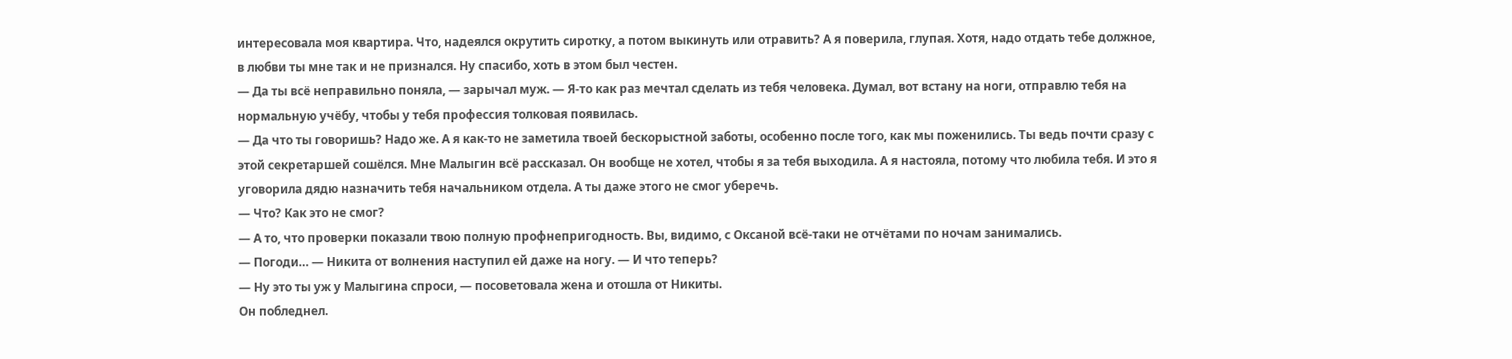интересовала моя квартира. Что, надеялся окрутить сиротку, а потом выкинуть или отравить? А я поверила, глупая. Хотя, надо отдать тебе должное, в любви ты мне так и не признался. Ну спасибо, хоть в этом был честен.
— Да ты всё неправильно поняла, — зарычал муж. — Я-то как раз мечтал сделать из тебя человека. Думал, вот встану на ноги, отправлю тебя на нормальную учёбу, чтобы у тебя профессия толковая появилась.
— Да что ты говоришь? Надо же. А я как-то не заметила твоей бескорыстной заботы, особенно после того, как мы поженились. Ты ведь почти сразу с этой секретаршей сошёлся. Мне Малыгин всё рассказал. Он вообще не хотел, чтобы я за тебя выходила. А я настояла, потому что любила тебя. И это я уговорила дядю назначить тебя начальником отдела. А ты даже этого не смог уберечь.
— Что? Как это не смог?
— А то, что проверки показали твою полную профнепригодность. Вы, видимо, с Оксаной всё-таки не отчётами по ночам занимались.
— Погоди… — Никита от волнения наступил ей даже на ногу. — И что теперь?
— Ну это ты уж у Малыгина спроси, — посоветовала жена и отошла от Никиты.
Он побледнел.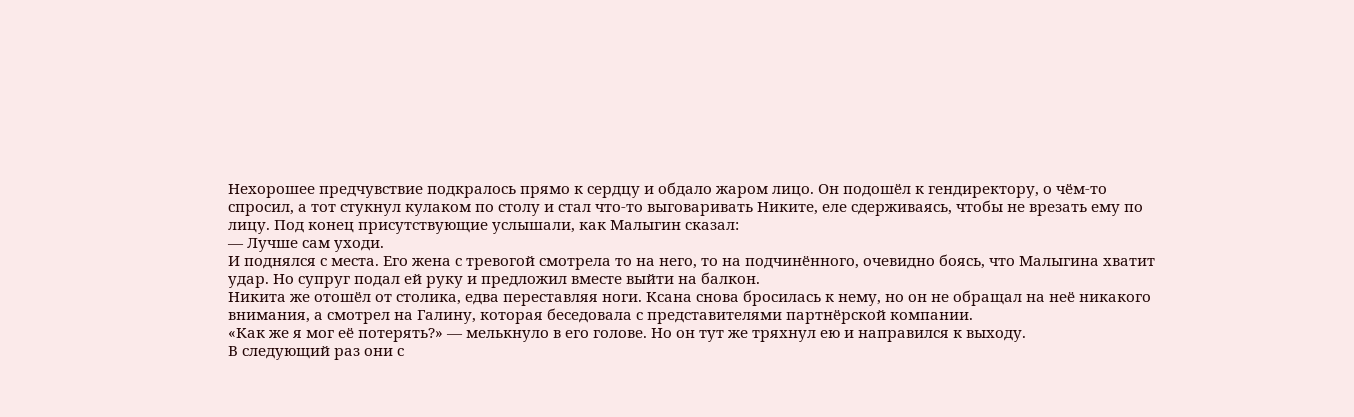Нехорошее предчувствие подкралось прямо к сердцу и обдало жаром лицо. Он подошёл к гендиректору, о чём-то спросил, а тот стукнул кулаком по столу и стал что-то выговаривать Никите, еле сдерживаясь, чтобы не врезать ему по лицу. Под конец присутствующие услышали, как Малыгин сказал:
— Лучше сам уходи.
И поднялся с места. Его жена с тревогой смотрела то на него, то на подчинённого, очевидно боясь, что Малыгина хватит удар. Но супруг подал ей руку и предложил вместе выйти на балкон.
Никита же отошёл от столика, едва переставляя ноги. Ксана снова бросилась к нему, но он не обращал на неё никакого внимания, а смотрел на Галину, которая беседовала с представителями партнёрской компании.
«Как же я мог её потерять?» — мелькнуло в его голове. Но он тут же тряхнул ею и направился к выходу.
В следующий раз они с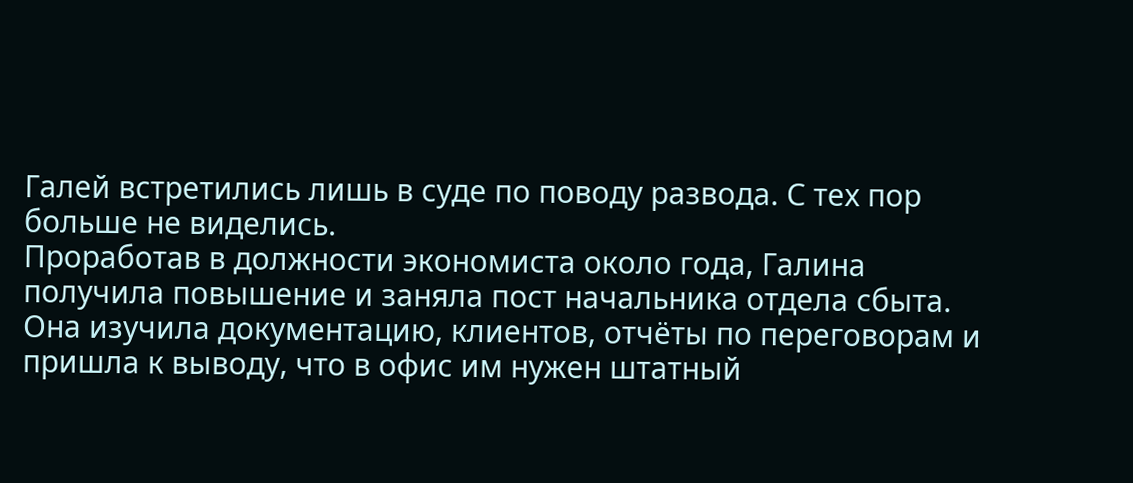Галей встретились лишь в суде по поводу развода. С тех пор больше не виделись.
Проработав в должности экономиста около года, Галина получила повышение и заняла пост начальника отдела сбыта. Она изучила документацию, клиентов, отчёты по переговорам и пришла к выводу, что в офис им нужен штатный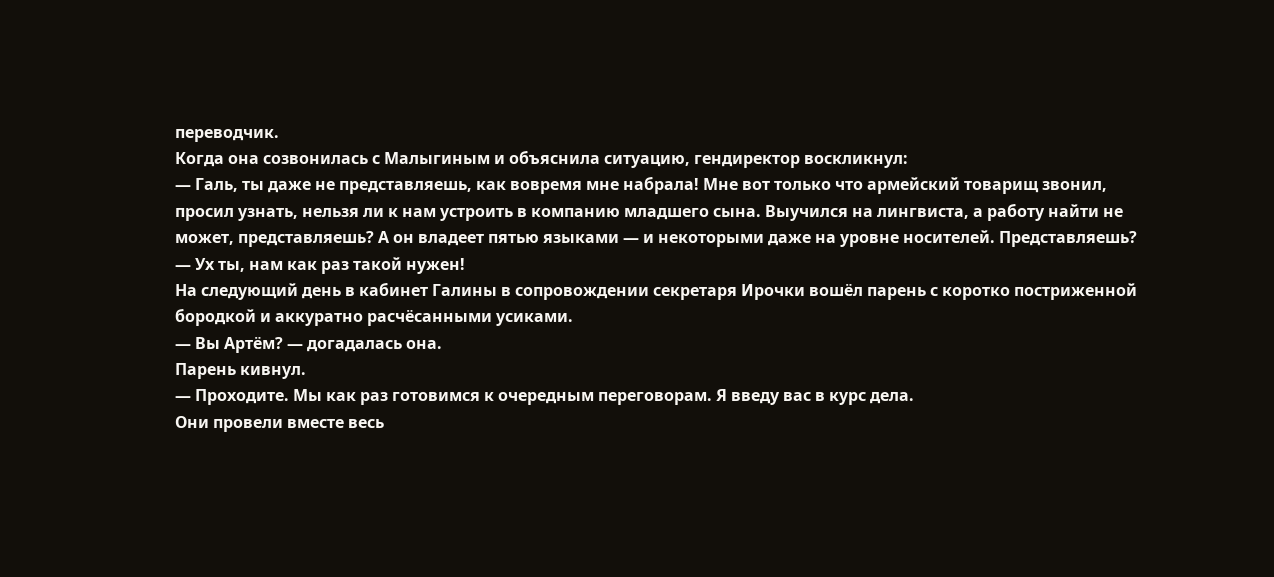переводчик.
Когда она созвонилась с Малыгиным и объяснила ситуацию, гендиректор воскликнул:
— Галь, ты даже не представляешь, как вовремя мне набрала! Мне вот только что армейский товарищ звонил, просил узнать, нельзя ли к нам устроить в компанию младшего сына. Выучился на лингвиста, а работу найти не может, представляешь? А он владеет пятью языками — и некоторыми даже на уровне носителей. Представляешь?
— Ух ты, нам как раз такой нужен!
На следующий день в кабинет Галины в сопровождении секретаря Ирочки вошёл парень с коротко постриженной бородкой и аккуратно расчёсанными усиками.
— Вы Артём? — догадалась она.
Парень кивнул.
— Проходите. Мы как раз готовимся к очередным переговорам. Я введу вас в курс дела.
Они провели вместе весь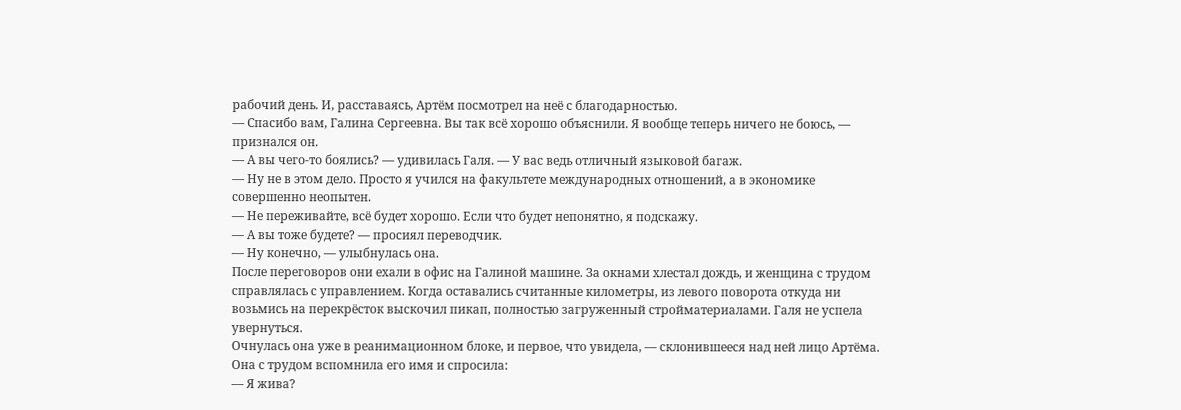рабочий день. И, расставаясь, Артём посмотрел на неё с благодарностью.
— Спасибо вам, Галина Сергеевна. Вы так всё хорошо объяснили. Я вообще теперь ничего не боюсь, — признался он.
— А вы чего-то боялись? — удивилась Галя. — У вас ведь отличный языковой багаж.
— Ну не в этом дело. Просто я учился на факультете международных отношений, а в экономике совершенно неопытен.
— Не переживайте, всё будет хорошо. Если что будет непонятно, я подскажу.
— А вы тоже будете? — просиял переводчик.
— Ну конечно, — улыбнулась она.
После переговоров они ехали в офис на Галиной машине. За окнами хлестал дождь, и женщина с трудом справлялась с управлением. Когда оставались считанные километры, из левого поворота откуда ни возьмись на перекрёсток выскочил пикап, полностью загруженный стройматериалами. Галя не успела увернуться.
Очнулась она уже в реанимационном блоке, и первое, что увидела, — склонившееся над ней лицо Артёма. Она с трудом вспомнила его имя и спросила:
— Я жива?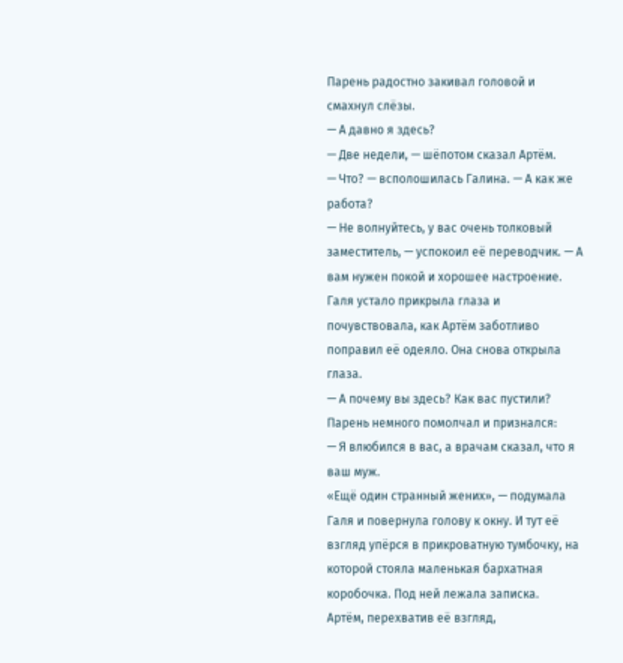Парень радостно закивал головой и смахнул слёзы.
— А давно я здесь?
— Две недели, — шёпотом сказал Артём.
— Что? — всполошилась Галина. — А как же работа?
— Не волнуйтесь, у вас очень толковый заместитель, — успокоил её переводчик. — А вам нужен покой и хорошее настроение.
Галя устало прикрыла глаза и почувствовала, как Артём заботливо поправил её одеяло. Она снова открыла глаза.
— А почему вы здесь? Как вас пустили?
Парень немного помолчал и признался:
— Я влюбился в вас, а врачам сказал, что я ваш муж.
«Ещё один странный жених», — подумала Галя и повернула голову к окну. И тут её взгляд упёрся в прикроватную тумбочку, на которой стояла маленькая бархатная коробочка. Под ней лежала записка.
Артём, перехватив её взгляд,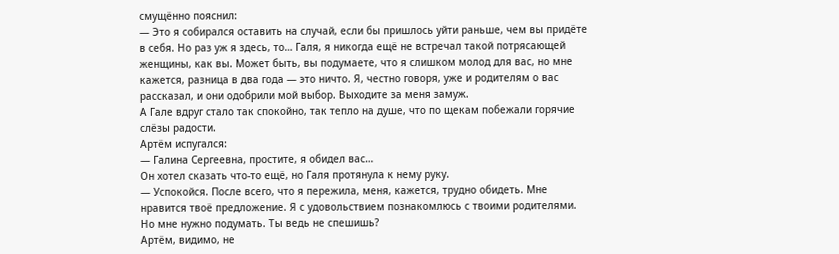смущённо пояснил:
— Это я собирался оставить на случай, если бы пришлось уйти раньше, чем вы придёте в себя. Но раз уж я здесь, то… Галя, я никогда ещё не встречал такой потрясающей женщины, как вы. Может быть, вы подумаете, что я слишком молод для вас, но мне кажется, разница в два года — это ничто. Я, честно говоря, уже и родителям о вас рассказал, и они одобрили мой выбор. Выходите за меня замуж.
А Гале вдруг стало так спокойно, так тепло на душе, что по щекам побежали горячие слёзы радости.
Артём испугался:
— Галина Сергеевна, простите, я обидел вас…
Он хотел сказать что-то ещё, но Галя протянула к нему руку.
— Успокойся. После всего, что я пережила, меня, кажется, трудно обидеть. Мне нравится твоё предложение. Я с удовольствием познакомлюсь с твоими родителями. Но мне нужно подумать. Ты ведь не спешишь?
Артём, видимо, не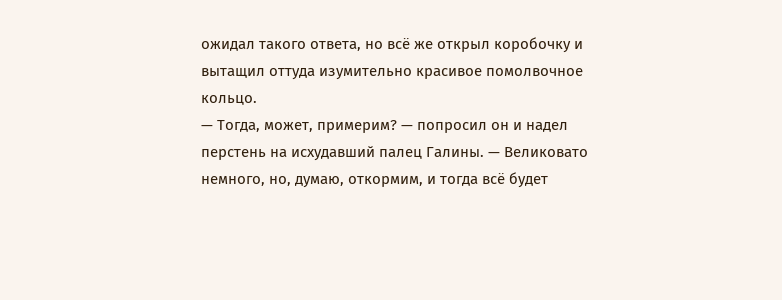ожидал такого ответа, но всё же открыл коробочку и вытащил оттуда изумительно красивое помолвочное кольцо.
— Тогда, может, примерим? — попросил он и надел перстень на исхудавший палец Галины. — Великовато немного, но, думаю, откормим, и тогда всё будет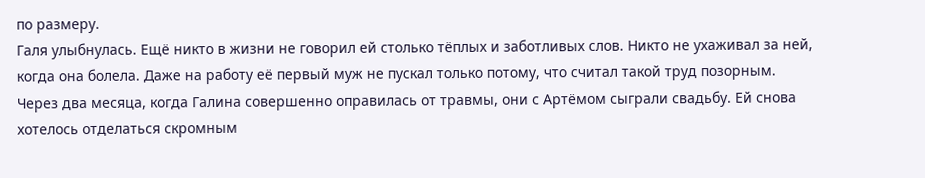по размеру.
Галя улыбнулась. Ещё никто в жизни не говорил ей столько тёплых и заботливых слов. Никто не ухаживал за ней, когда она болела. Даже на работу её первый муж не пускал только потому, что считал такой труд позорным.
Через два месяца, когда Галина совершенно оправилась от травмы, они с Артёмом сыграли свадьбу. Ей снова хотелось отделаться скромным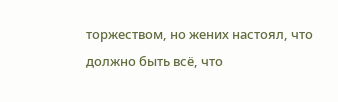торжеством, но жених настоял, что должно быть всё, что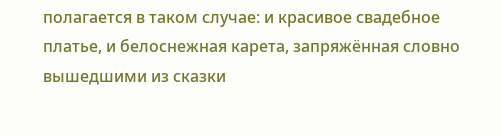полагается в таком случае: и красивое свадебное платье, и белоснежная карета, запряжённая словно вышедшими из сказки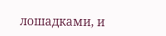лошадками, и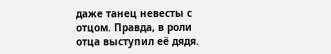даже танец невесты с отцом. Правда, в роли отца выступил её дядя.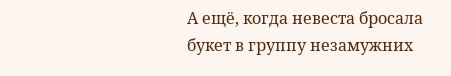А ещё, когда невеста бросала букет в группу незамужних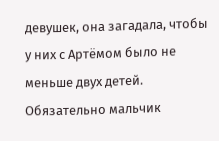девушек, она загадала, чтобы у них с Артёмом было не меньше двух детей. Обязательно мальчик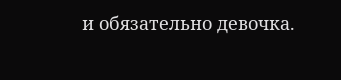и обязательно девочка.